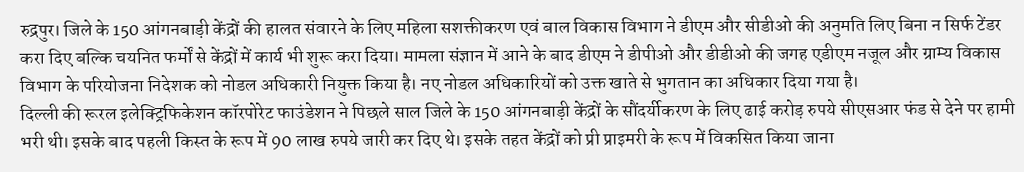रुद्रपुर। जिले के 150 आंगनबाड़ी केंद्रों की हालत संवारने के लिए महिला सशक्तीकरण एवं बाल विकास विभाग ने डीएम और सीडीओ की अनुमति लिए बिना न सिर्फ टेंडर करा दिए बल्कि चयनित फर्मों से केंद्रों में कार्य भी शुरू करा दिया। मामला संज्ञान में आने के बाद डीएम ने डीपीओ और डीडीओ की जगह एडीएम नजूल और ग्राम्य विकास विभाग के परियोजना निदेशक को नोडल अधिकारी नियुक्त किया है। नए नोडल अधिकारियों को उक्त खाते से भुगतान का अधिकार दिया गया है।
दिल्ली की रूरल इलेक्ट्रिफिकेशन कॉरपोरेट फाउंडेशन ने पिछले साल जिले के 150 आंगनबाड़ी केंद्रों के सौंदर्यीकरण के लिए ढाई करोड़ रुपये सीएसआर फंड से देने पर हामी भरी थी। इसके बाद पहली किस्त के रूप में 90 लाख रुपये जारी कर दिए थे। इसके तहत केंद्रों को प्री प्राइमरी के रूप में विकसित किया जाना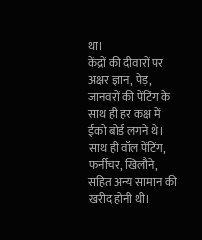था।
केंद्रों की दीवारों पर अक्षर ज्ञान, पेड़, जानवरों की पेंटिंग के साथ ही हर कक्ष में ईको बोर्ड लगने थे। साथ ही वॉल पेंटिंग, फर्नीचर, खिलौने, सहित अन्य सामान की खरीद होनी थी।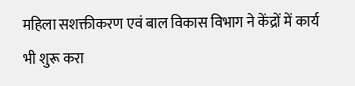महिला सशक्तीकरण एवं बाल विकास विभाग ने केंद्रों में कार्य भी शुरू करा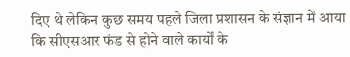दिए थे लेकिन कुछ समय पहले जिला प्रशासन के संज्ञान में आया कि सीएसआर फंड से होने वाले कार्यों के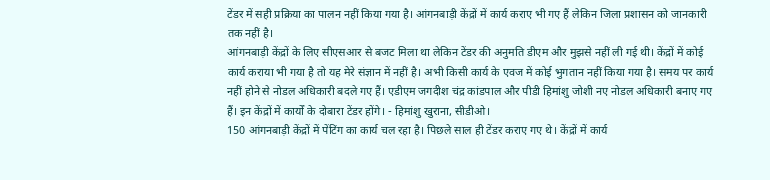टेंडर में सही प्रक्रिया का पालन नहीं किया गया है। आंगनबाड़ी केंद्रों में कार्य कराए भी गए हैं लेकिन जिला प्रशासन को जानकारी तक नहीं है।
आंगनबाड़ी केंद्रों के लिए सीएसआर से बजट मिला था लेकिन टेंडर की अनुमति डीएम और मुझसे नहीं ली गई थी। केंद्रों में कोई कार्य कराया भी गया है तो यह मेरे संज्ञान में नहीं है। अभी किसी कार्य के एवज में कोई भुगतान नहीं किया गया है। समय पर कार्य नहीं होने से नोडल अधिकारी बदले गए हैं। एडीएम जगदीश चंद्र कांडपाल और पीडी हिमांशु जोशी नए नोडल अधिकारी बनाए गए हैं। इन केंद्रों में कार्यों के दोबारा टेंडर होंगे। - हिमांशु खुराना, सीडीओ।
150 आंगनबाड़ी केंद्रों में पेंटिंग का कार्य चल रहा है। पिछले साल ही टेंडर कराए गए थे। केंद्रों में कार्य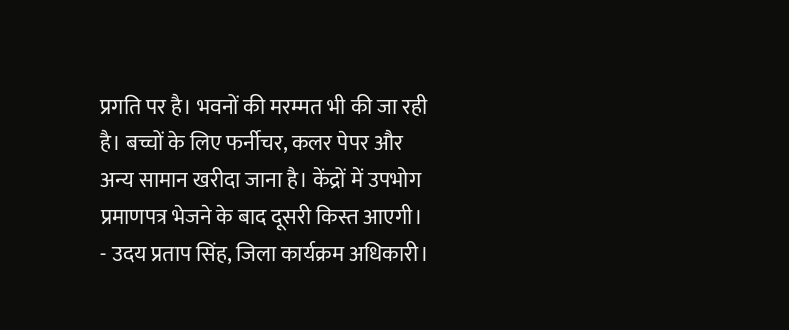प्रगति पर है। भवनों की मरम्मत भी की जा रही है। बच्चों के लिए फर्नीचर, कलर पेपर और अन्य सामान खरीदा जाना है। केंद्रों में उपभोग प्रमाणपत्र भेजने के बाद दूसरी किस्त आएगी। - उदय प्रताप सिंह, जिला कार्यक्रम अधिकारी।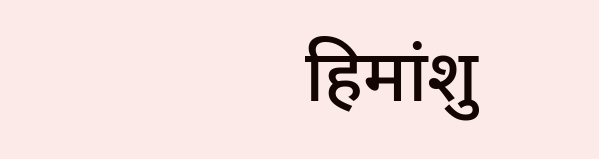हिमांशु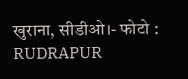खुराना, सीडीओ।- फोटो : RUDRAPUR